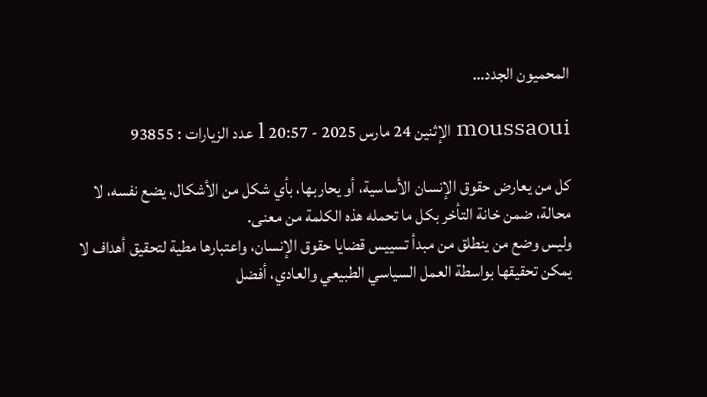المحميون الجدد…

moussaoui الإثنين 24 مارس 2025 - 20:57 l عدد الزيارات : 93855

كل من يعارض حقوق الإنسان الأساسية، أو يحاربها، بأي شكل من الأشكال، يضع نفسه، لا محالة، ضمن خانة التأخر بكل ما تحمله هذه الكلمة من معنى.
وليس وضع من ينطلق من مبدأ تسييس قضايا حقوق الإنسان، واعتبارها مطية لتحقيق أهداف لا يمكن تحقيقها بواسطة العمل السياسي الطبيعي والعادي، أفضل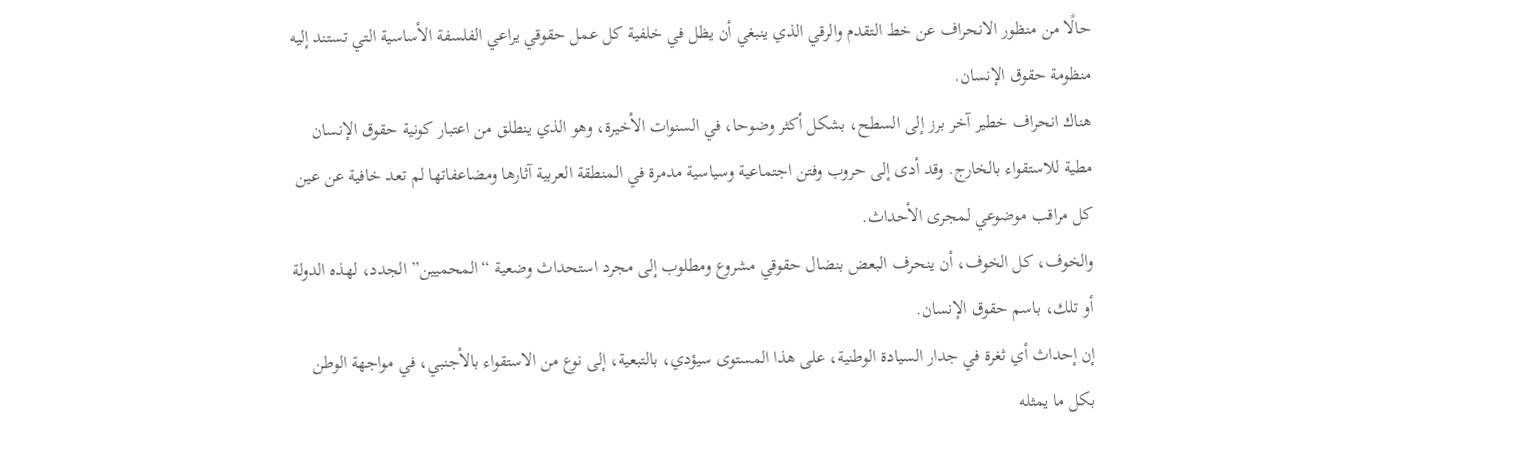حالًا من منظور الانحراف عن خط التقدم والرقي الذي ينبغي أن يظل في خلفية كل عمل حقوقي يراعي الفلسفة الأساسية التي تستند إليه منظومة حقوق الإنسان.
هناك انحراف خطير آخر برز إلى السطح، بشكل أكثر وضوحا، في السنوات الأخيرة، وهو الذي ينطلق من اعتبار كونية حقوق الإنسان مطية للاستقواء بالخارج. وقد أدى إلى حروب وفتن اجتماعية وسياسية مدمرة في المنطقة العربية آثارها ومضاعفاتها لم تعد خافية عن عين كل مراقب موضوعي لمجرى الأحداث.
والخوف، كل الخوف، أن ينحرف البعض بنضال حقوقي مشروع ومطلوب إلى مجرد استحداث وضعية “المحميين” الجدد، لهذه الدولة أو تلك، باسم حقوق الإنسان.
إن إحداث أي ثغرة في جدار السيادة الوطنية، على هذا المستوى سيؤدي، بالتبعية، إلى نوع من الاستقواء بالأجنبي، في مواجهة الوطن بكل ما يمثله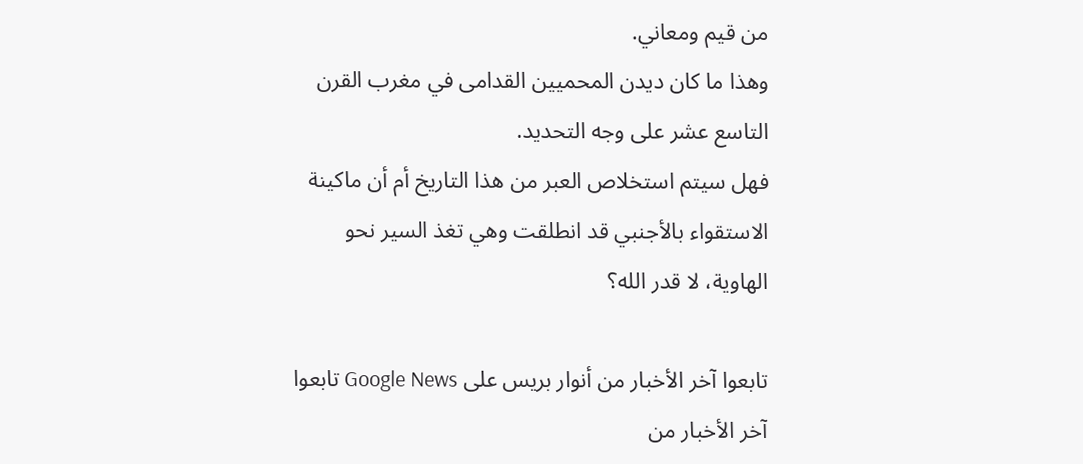من قيم ومعاني.
وهذا ما كان ديدن المحميين القدامى في مغرب القرن التاسع عشر على وجه التحديد.
فهل سيتم استخلاص العبر من هذا التاريخ أم أن ماكينة الاستقواء بالأجنبي قد انطلقت وهي تغذ السير نحو الهاوية، لا قدر الله؟

تابعوا آخر الأخبار من أنوار بريس على Google News تابعوا آخر الأخبار من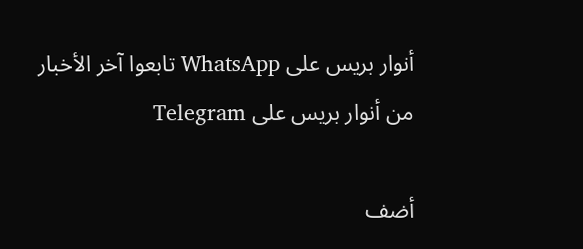أنوار بريس على WhatsApp تابعوا آخر الأخبار من أنوار بريس على Telegram

أضف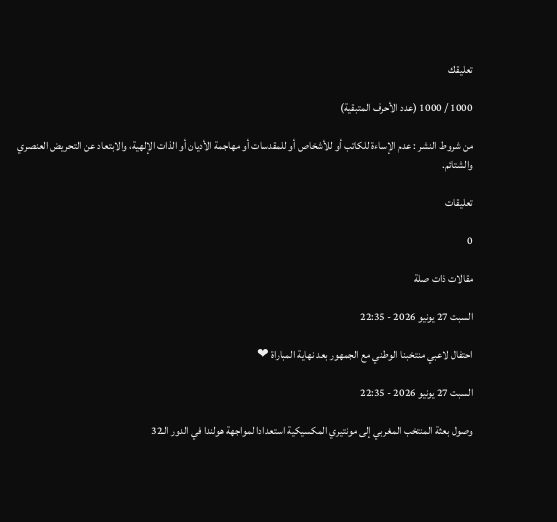تعليقك

1000 / 1000 (عدد الأحرف المتبقية)

من شروط النشر : عدم الإساءة للكاتب أو للأشخاص أو للمقدسات أو مهاجمة الأديان أو الذات الإلهية، والابتعاد عن التحريض العنصري والشتائم.

تعليقات

0

مقالات ذات صلة

السبت 27 يونيو 2026 - 22:35

احتفال لاعبي منتخبنا الوطني مع الجمهور بعد نهاية المباراة ❤

السبت 27 يونيو 2026 - 22:35

وصول بعثة المنتخب المغربي إلى مونتيري المكسيكية استعدادا لمواجهة هولندا في الدور الـ32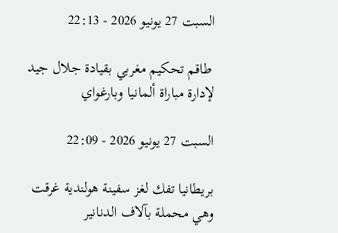السبت 27 يونيو 2026 - 22:13

 طاقم تحكيم مغربي بقيادة جلال جيد لإدارة مباراة ألمانيا وبارغواي

السبت 27 يونيو 2026 - 22:09

بريطانيا تفك لغز سفينة هولندية غرقت وهي محملة بآلاف الدنانير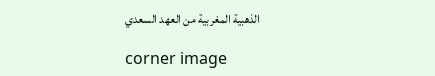الذهبية المغربية من العهد السعدي

corner image